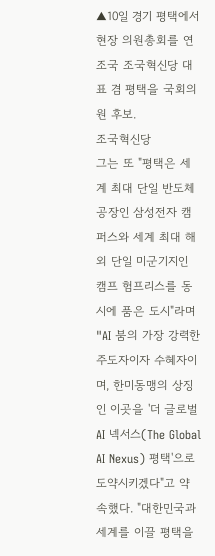▲10일 경기 평택에서 현장 의원총회를 연 조국 조국혁신당 대표 겸 평택을 국회의원 후보.
조국혁신당
그는 또 "평택은 세계 최대 단일 반도체 공장인 삼성전자 캠퍼스와 세계 최대 해외 단일 미군기지인 캠프 험프리스를 동시에 품은 도시"라며 "AI 붐의 가장 강력한 주도자이자 수혜자이며, 한미동맹의 상징인 이곳을 '더 글로벌 AI 넥서스(The Global AI Nexus) 평택'으로 도약시키겠다"고 약속했다. "대한민국과 세계를 이끌 평택을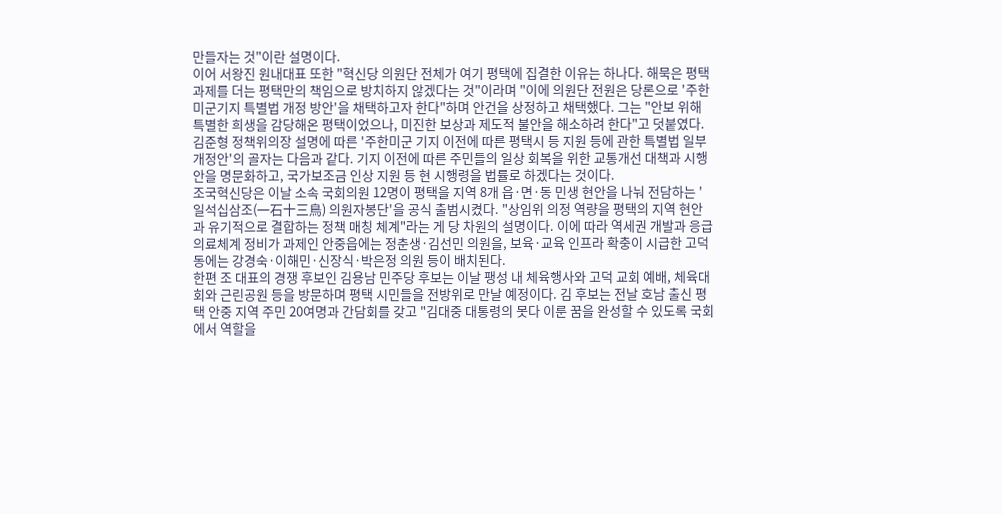만들자는 것"이란 설명이다.
이어 서왕진 원내대표 또한 "혁신당 의원단 전체가 여기 평택에 집결한 이유는 하나다. 해묵은 평택 과제를 더는 평택만의 책임으로 방치하지 않겠다는 것"이라며 "이에 의원단 전원은 당론으로 '주한미군기지 특별법 개정 방안'을 채택하고자 한다"하며 안건을 상정하고 채택했다. 그는 "안보 위해 특별한 희생을 감당해온 평택이었으나, 미진한 보상과 제도적 불안을 해소하려 한다"고 덧붙였다.
김준형 정책위의장 설명에 따른 '주한미군 기지 이전에 따른 평택시 등 지원 등에 관한 특별법 일부개정안'의 골자는 다음과 같다. 기지 이전에 따른 주민들의 일상 회복을 위한 교통개선 대책과 시행안을 명문화하고, 국가보조금 인상 지원 등 현 시행령을 법률로 하겠다는 것이다.
조국혁신당은 이날 소속 국회의원 12명이 평택을 지역 8개 읍·면·동 민생 현안을 나눠 전담하는 '일석십삼조(一石十三鳥) 의원자봉단'을 공식 출범시켰다. "상임위 의정 역량을 평택의 지역 현안과 유기적으로 결합하는 정책 매칭 체계"라는 게 당 차원의 설명이다. 이에 따라 역세권 개발과 응급의료체계 정비가 과제인 안중읍에는 정춘생·김선민 의원을, 보육·교육 인프라 확충이 시급한 고덕동에는 강경숙·이해민·신장식·박은정 의원 등이 배치된다.
한편 조 대표의 경쟁 후보인 김용남 민주당 후보는 이날 팽성 내 체육행사와 고덕 교회 예배, 체육대회와 근린공원 등을 방문하며 평택 시민들을 전방위로 만날 예정이다. 김 후보는 전날 호남 출신 평택 안중 지역 주민 20여명과 간담회를 갖고 "김대중 대통령의 못다 이룬 꿈을 완성할 수 있도록 국회에서 역할을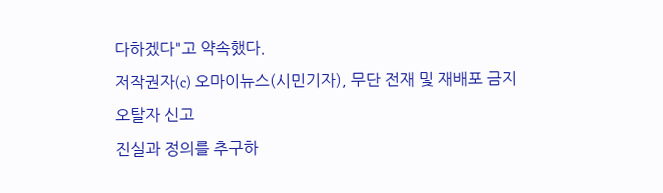다하겠다"고 약속했다.
저작권자(c) 오마이뉴스(시민기자), 무단 전재 및 재배포 금지
오탈자 신고
진실과 정의를 추구하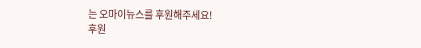는 오마이뉴스를 후원해주세요!
후원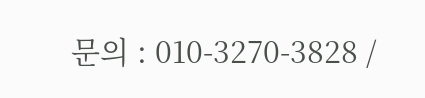문의 : 010-3270-3828 /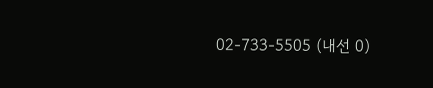02-733-5505 (내선 0)